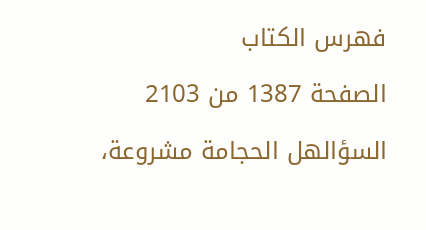فهرس الكتاب

الصفحة 1387 من 2103

السؤالهل الحجامة مشروعة،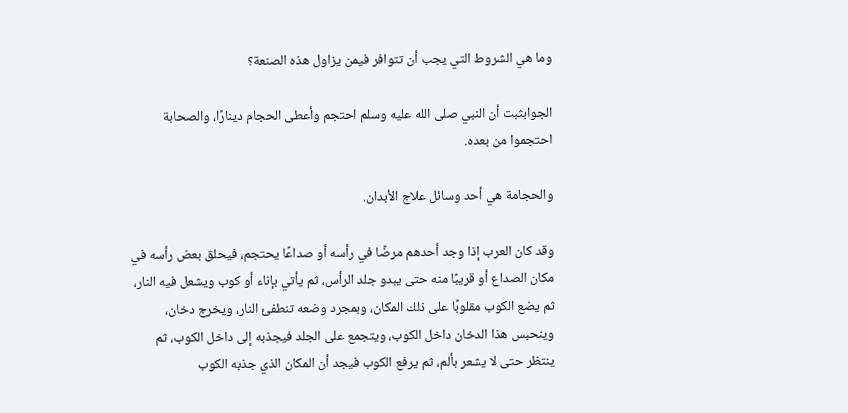وما هي الشروط التي يجب أن تتوافر فيمن يزاول هذه الصنعة؟

الجوابثبت أن النبي صلى الله عليه وسلم احتجم وأعطى الحجام دينارًا، والصحابة احتجموا من بعده.

والحجامة هي أحد وسائل علاج الأبدان.

وقد كان العرب إذا وجد أحدهم مرضًا في رأسه أو صداعًا يحتجم، فيحلق بعض رأسه في مكان الصداع أو قريبًا منه حتى يبدو جلد الرأس، ثم يأتي بإناء أو كوب ويشعل فيه النار، ثم يضع الكوب مقلوبًا على ذلك المكان، وبمجرد وضعه تنطفئ النار، ويخرج دخان، وينحبس هذا الدخان داخل الكوب، ويتجمع على الجلد فيجذبه إلى داخل الكوب، ثم ينتظر حتى لا يشعر بألم، ثم يرفع الكوب فيجد أن المكان الذي جذبه الكوب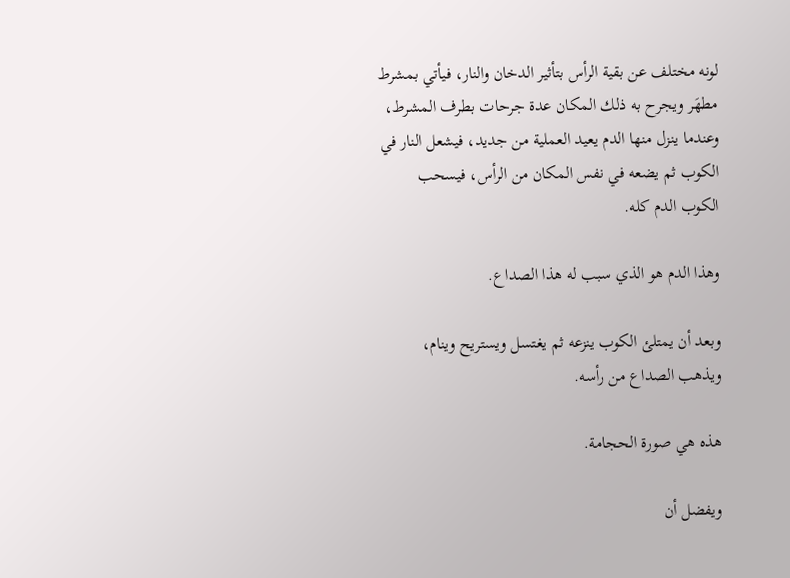لونه مختلف عن بقية الرأس بتأثير الدخان والنار، فيأتي بمشرط مطهَر ويجرح به ذلك المكان عدة جرحات بطرف المشرط، وعندما ينزل منها الدم يعيد العملية من جديد، فيشعل النار في الكوب ثم يضعه في نفس المكان من الرأس، فيسحب الكوب الدم كله.

وهذا الدم هو الذي سبب له هذا الصداع.

وبعد أن يمتلئ الكوب ينزعه ثم يغتسل ويستريح وينام، ويذهب الصداع من رأسه.

هذه هي صورة الحجامة.

ويفضل أن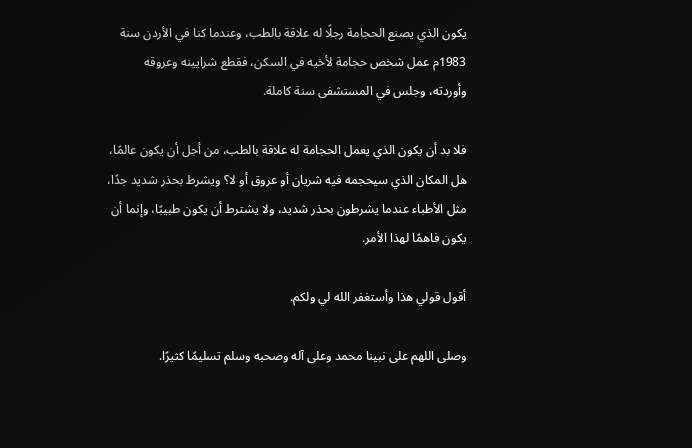يكون الذي يصنع الحجامة رجلًا له علاقة بالطب، وعندما كنا في الأردن سنة 1983م عمل شخص حجامة لأخيه في السكن، فقطع شرايينه وعروقه وأوردته، وجلس في المستشفى سنة كاملة.

فلا بد أن يكون الذي يعمل الحجامة له علاقة بالطب، من أجل أن يكون عالمًا، هل المكان الذي سيحجمه فيه شريان أو عروق أو لا؟ ويشرط بحذر شديد جدًا، مثل الأطباء عندما يشرطون بحذر شديد، ولا يشترط أن يكون طبيبًا، وإنما أن يكون فاهمًا لهذا الأمر.

أقول قولي هذا وأستغفر الله لي ولكم.

وصلى اللهم على نبينا محمد وعلى آله وصحبه وسلم تسليمًا كثيرًا.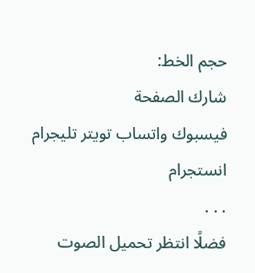حجم الخط:
شارك الصفحة
فيسبوك واتساب تويتر تليجرام انستجرام
. . .
فضلًا انتظر تحميل الصوت